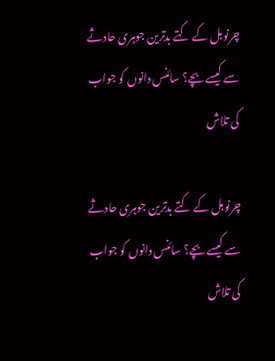چرنوبل کے کتے بدترین جوہری حادثے سے کیسے بچے؟ سائنس دانوں کو جواب کی تلاش

چرنوبل کے کتے بدترین جوہری حادثے سے کیسے بچے؟ سائنس دانوں کو جواب کی تلاش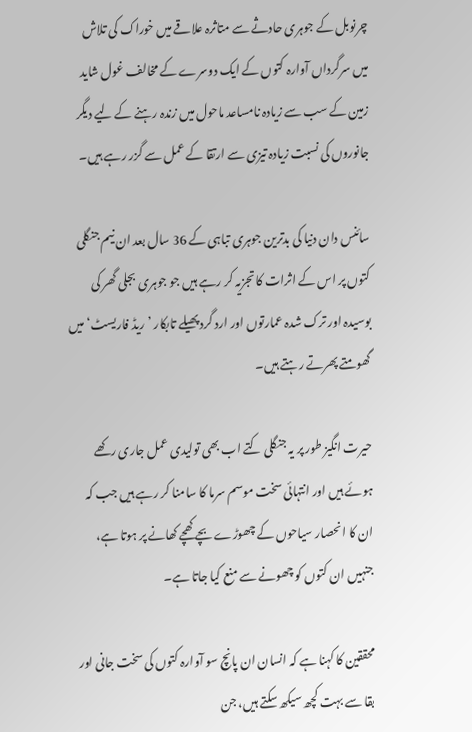چرنوبل کے جوہری حادثے سے متاثرہ علاقے میں خوراک کی تلاش میں سرگرداں آوارہ کتوں کے ایک دوسرے کے مخالف غول شاید زمین کے سب سے زیادہ نامساعد ماحول میں زندہ رہنے کے لیے دیگر جانوروں کی نسبت زیادہ تیزی سے ارتقا کے عمل سے گزر رہے ہیں۔

سائنس دان دنیا کی بدترین جوہری تباہی کے 36 سال بعد ان نیم جنگلی کتوں پر اس کے اثرات کا تجزیہ کر رہے ہیں جو جوہری بجلی گھر کی بوسیدہ اور ترک شدہ عمارتوں اور ارد گرد پھیلے تابکار ’ریڈ فاریسٹ‘ میں گھومتے پھرتے رہتے ہیں۔

حیرت انگیز طور پر یہ جنگلی کتے اب بھی تولیدی عمل جاری رکھے ہوئے ہیں اور انتہائی سخت موسم سرما کا سامنا کر رہے ہیں جب کہ ان کا انحصار سیاحوں کے چھوڑے بچے کھچے کھانے پر ہوتا ہے، جنہیں ان کتوں کو چھونے سے منع کیا جاتا ہے۔

محققین کا کہنا ہے کہ انسان ان پانچ سو آوارہ کتوں کی سخت جانی اور بقا سے بہت کچھ سیکھ سکتے ہیں، جن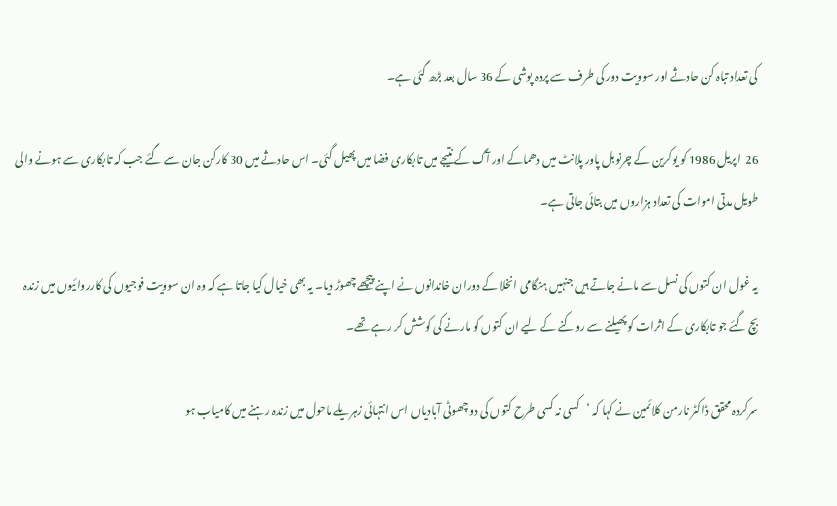کی تعداد تباہ کن حادثے اور سوویت دور کی طرف سے پردہ پوشی کے 36 سال بعد بڑھ گئی ہے۔

26  اپریل 1986 کو یوکرین کے چرنوبل پاور پلانٹ میں دھماکے اور آگ کے نتیجے میں تابکاری فضا میں پھیل گئی۔ اس حادثے میں 30 کارکن جان سے گئے جب کہ تابکاری سے ہونے والی طویل مدتی اموات کی تعداد ہزاروں میں بتائی جاتی ہے۔

یہ غول ان کتوں کی نسل سے مانے جاتے ہیں جنہیں ہنگامی انخلا کے دوران خاندانوں نے اپنے پیچھے چھوڑ دیا۔ یہ بھی خیال کیا جاتا ہے کہ وہ ان سوویت فوجیوں کی کارروائیوں میں زندہ بچ گئے جو تابکاری کے اثرات کو پھیلنے سے روکنے کے لیے ان کتوں کو مارنے کی کوشش کر رہے تھے۔

سرکردہ محقق ڈاکٹر نارمن کلائمین نے کہا کہ ’کسی نہ کسی طرح کتوں کی دو چھوٹی آبادیاں اس انتہائی زہریلے ماحول میں زندہ رہنے میں کامیاب ہو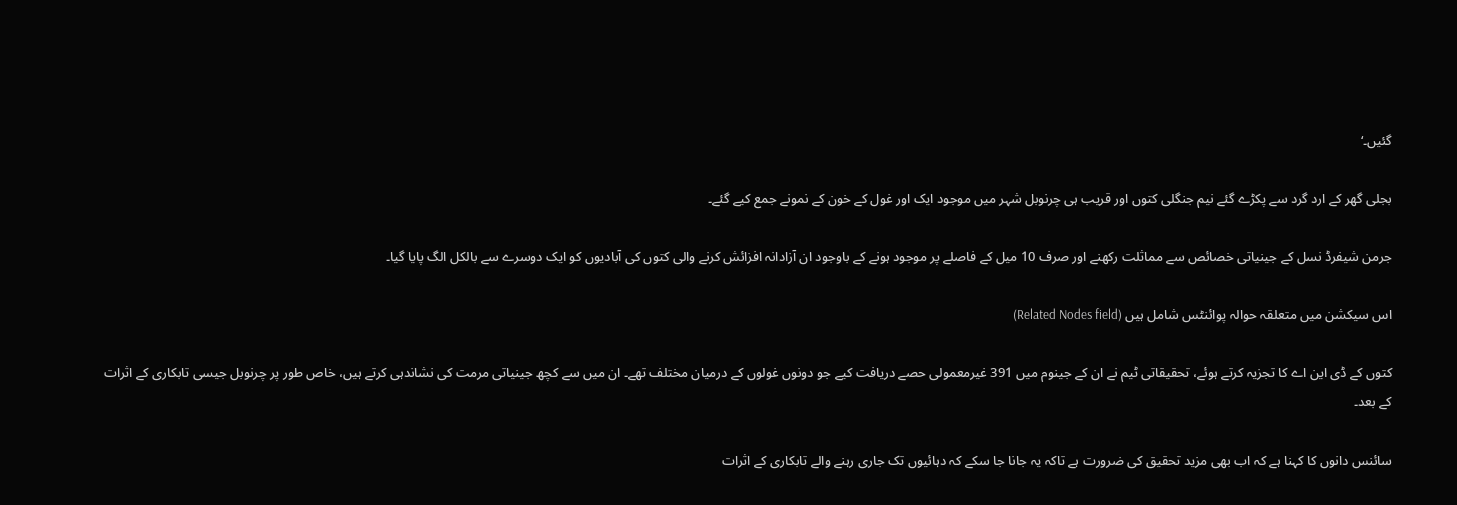گئیں۔‘

بجلی گھر کے ارد گرد سے پکڑے گئے نیم جنگلی کتوں اور قریب ہی چرنوبل شہر میں موجود ایک اور غول کے خون کے نمونے جمع کیے گئے۔

جرمن شیفرڈ نسل کے جینیاتی خصائص سے مماثلت رکھنے اور صرف 10 میل کے فاصلے پر موجود ہونے کے باوجود ان آزادانہ افزائش کرنے والی کتوں کی آبادیوں کو ایک دوسرے سے بالکل الگ پایا گیا۔

اس سیکشن میں متعلقہ حوالہ پوائنٹس شامل ہیں (Related Nodes field)

کتوں کے ڈی این اے کا تجزیہ کرتے ہوئے، تحقیقاتی ٹیم نے ان کے جینوم میں 391 غیرمعمولی حصے دریافت کیے جو دونوں غولوں کے درمیان مختلف تھے۔ ان میں سے کچھ جینیاتی مرمت کی نشاندہی کرتے ہیں، خاص طور پر چرنوبل جیسی تابکاری کے اثرات کے بعد۔

سائنس دانوں کا کہنا ہے کہ اب بھی مزید تحقیق کی ضرورت ہے تاکہ یہ جانا جا سکے کہ دہائیوں تک جاری رہنے والے تابکاری کے اثرات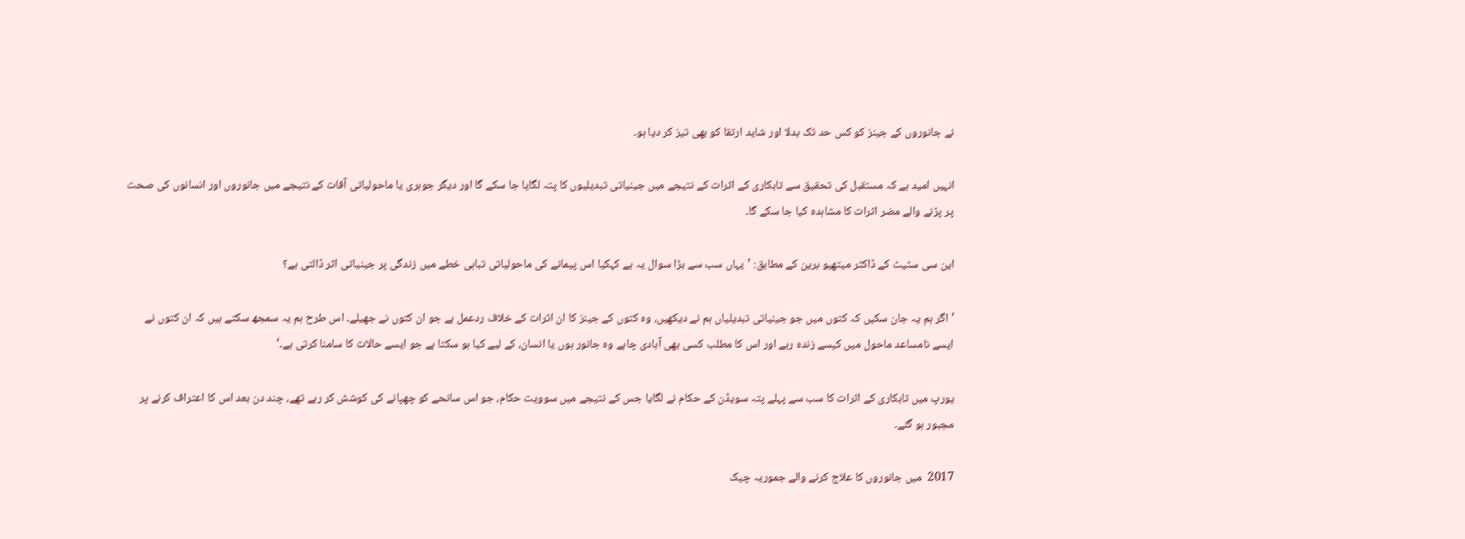نے جانوروں کے جینز کو کس حد تک بدلا اور شاید ارتقا کو بھی تیز کر دیا ہو۔

انہیں امید ہے کہ مستقبل کی تحقیق سے تابکاری کے اثرات کے نتیجے میں جینیاتی تبدیلیوں کا پتہ لگایا جا سکے گا اور دیگر جوہری یا ماحولیاتی آفات کے نتیجے میں جانوروں اور انسانوں کی صحت پر پڑنے والے مضر اثرات کا مشاہدہ کیا جا سکے گا۔

این سی سٹیٹ کے ڈاکٹر میتھیو برین کے مطابق: ’یہاں سب سے بڑا سوال یہ ہے کہکیا اس پیمانے کی ماحولیاتی تباہی خطے میں زندگی پر جینیاتی اثر ڈالتی ہے؟

’اگر ہم یہ جان سکیں کہ کتوں میں جو جینیاتی تبدیلیاں ہم نے دیکھیں، وہ کتوں کے جینز کا ان اثرات کے خلاف ردعمل ہے جو ان کتوں نے جھیلے۔ اس طرح ہم یہ سمجھ سکتے ہیں کہ ان کتوں نے ایسے نامساعد ماحول میں کیسے زندہ رہے اور اس کا مطلب کسی بھی آبادی چاہے وہ جانور ہوں یا انسان، کے لیے کیا ہو سکتا ہے جو ایسے حالات کا سامنا کرتی ہے۔‘

یورپ میں تابکاری کے اثرات کا سب سے پہلے پتہ سویڈن کے حکام نے لگایا جس کے نتیجے میں سوویت حکام، جو اس سانحے کو چھپانے کی کوشش کر رہے تھے، چند دن بعد اس کا اعتراف کرنے پر مجبور ہو گئے۔

2017  میں جانوروں کا علاج کرنے والے جموریہ چیک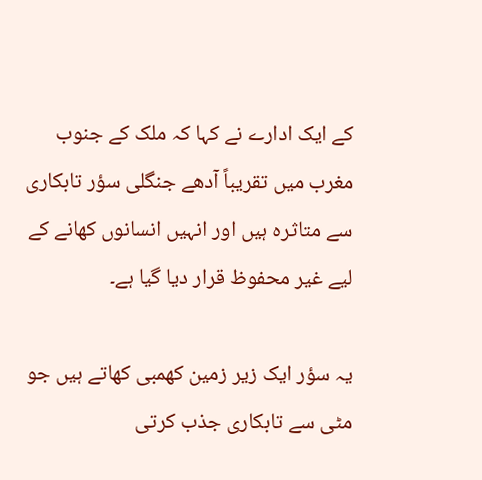کے ایک ادارے نے کہا کہ ملک کے جنوب مغرب میں تقریباً آدھے جنگلی سؤر تابکاری سے متاثرہ ہیں اور انہیں انسانوں کھانے کے لیے غیر محفوظ قرار دیا گیا ہے۔

یہ سؤر ایک زیر زمین کھمبی کھاتے ہیں جو مٹی سے تابکاری جذب کرتی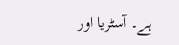ہے۔ آسٹریا اور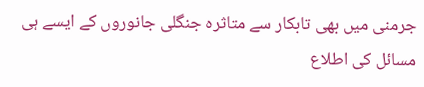جرمنی میں بھی تابکار سے متاثرہ جنگلی جانوروں کے ایسے ہی مسائل کی اطلاع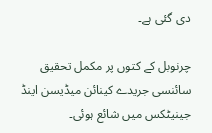دی گئی ہے۔

چرنوبل کے کتوں پر مکمل تحقیق سائنسی جریدے کینائن میڈیسن اینڈ جینیٹکس میں شائع ہوئی۔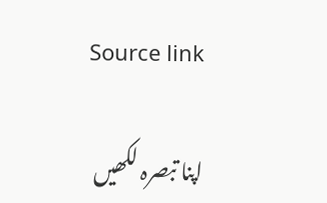Source link

اپنا تبصرہ لکھیں